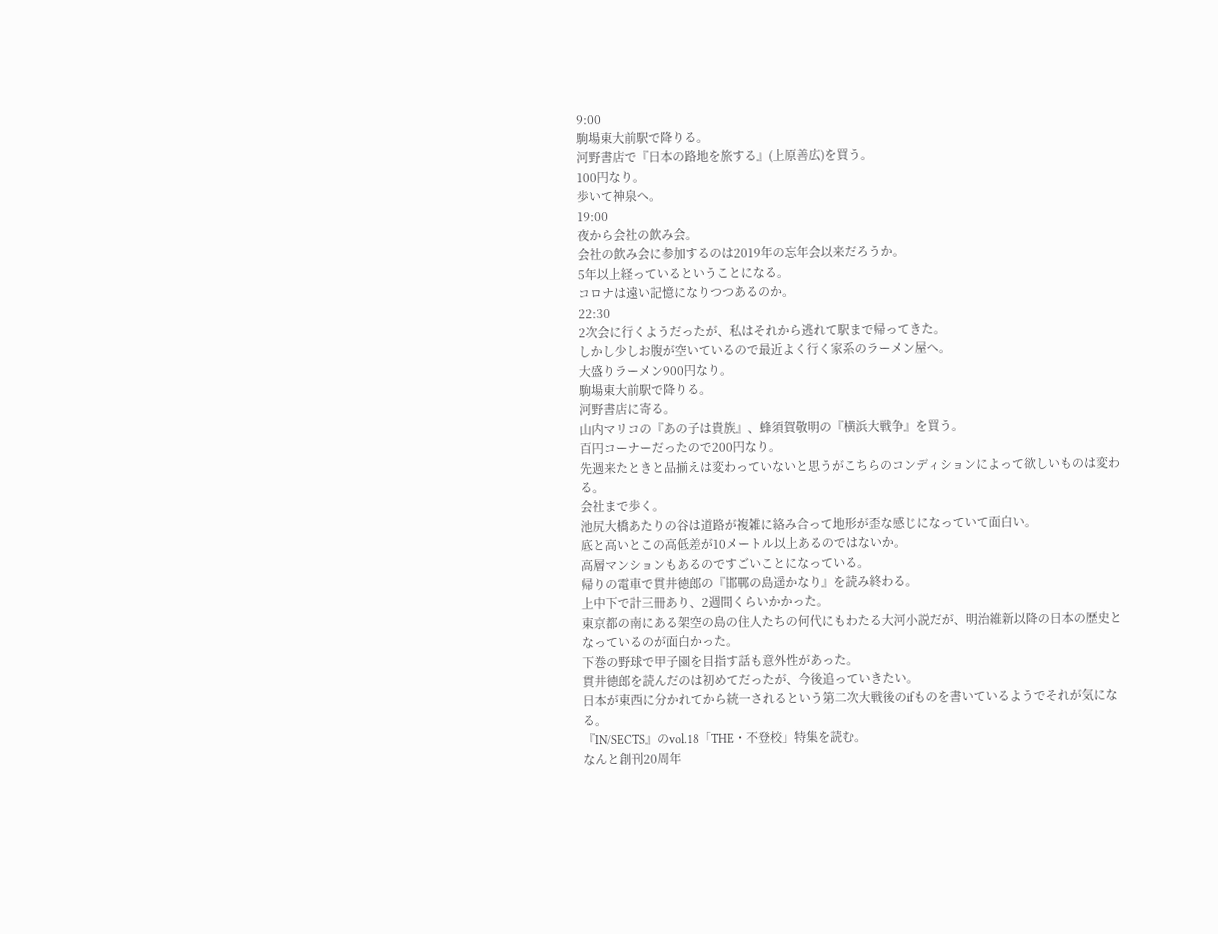9:00
駒場東大前駅で降りる。
河野書店で『日本の路地を旅する』(上原善広)を買う。
100円なり。
歩いて神泉へ。
19:00
夜から会社の飲み会。
会社の飲み会に参加するのは2019年の忘年会以来だろうか。
5年以上経っているということになる。
コロナは遠い記憶になりつつあるのか。
22:30
2次会に行くようだったが、私はそれから逃れて駅まで帰ってきた。
しかし少しお腹が空いているので最近よく行く家系のラーメン屋へ。
大盛りラーメン900円なり。
駒場東大前駅で降りる。
河野書店に寄る。
山内マリコの『あの子は貴族』、蜂須賀敬明の『横浜大戦争』を買う。
百円コーナーだったので200円なり。
先週来たときと品揃えは変わっていないと思うがこちらのコンディションによって欲しいものは変わる。
会社まで歩く。
池尻大橋あたりの谷は道路が複雑に絡み合って地形が歪な感じになっていて面白い。
底と高いとこの高低差が10メートル以上あるのではないか。
高層マンションもあるのですごいことになっている。
帰りの電車で貫井徳郎の『邯鄲の島遥かなり』を読み終わる。
上中下で計三冊あり、2週間くらいかかった。
東京都の南にある架空の島の住人たちの何代にもわたる大河小説だが、明治維新以降の日本の歴史となっているのが面白かった。
下巻の野球で甲子園を目指す話も意外性があった。
貫井徳郎を読んだのは初めてだったが、今後追っていきたい。
日本が東西に分かれてから統一されるという第二次大戦後のifものを書いているようでそれが気になる。
『IN/SECTS』のvol.18「THE・不登校」特集を読む。
なんと創刊20周年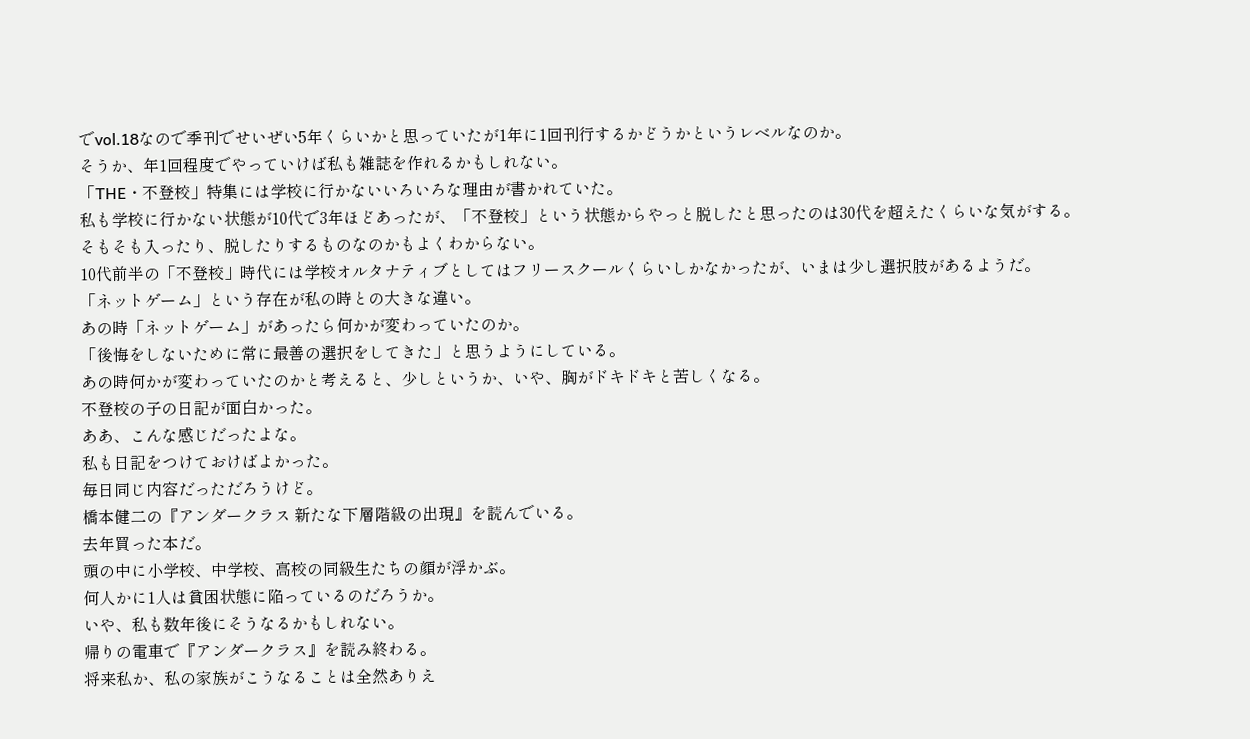でvol.18なので季刊でせいぜい5年くらいかと思っていたが1年に1回刊行するかどうかというレベルなのか。
そうか、年1回程度でやっていけば私も雑誌を作れるかもしれない。
「THE・不登校」特集には学校に行かないいろいろな理由が書かれていた。
私も学校に行かない状態が10代で3年ほどあったが、「不登校」という状態からやっと脱したと思ったのは30代を超えたくらいな気がする。
そもそも入ったり、脱したりするものなのかもよくわからない。
10代前半の「不登校」時代には学校オルタナティブとしてはフリースクールくらいしかなかったが、いまは少し選択肢があるようだ。
「ネットゲーム」という存在が私の時との大きな違い。
あの時「ネットゲーム」があったら何かが変わっていたのか。
「後悔をしないために常に最善の選択をしてきた」と思うようにしている。
あの時何かが変わっていたのかと考えると、少しというか、いや、胸がドキドキと苦しくなる。
不登校の子の日記が面白かった。
ああ、こんな感じだったよな。
私も日記をつけておけばよかった。
毎日同じ内容だっただろうけど。
橋本健二の『アンダークラス 新たな下層階級の出現』を読んでいる。
去年買った本だ。
頭の中に小学校、中学校、高校の同級生たちの顔が浮かぶ。
何人かに1人は貧困状態に陥っているのだろうか。
いや、私も数年後にそうなるかもしれない。
帰りの電車で『アンダークラス』を読み終わる。
将来私か、私の家族がこうなることは全然ありえ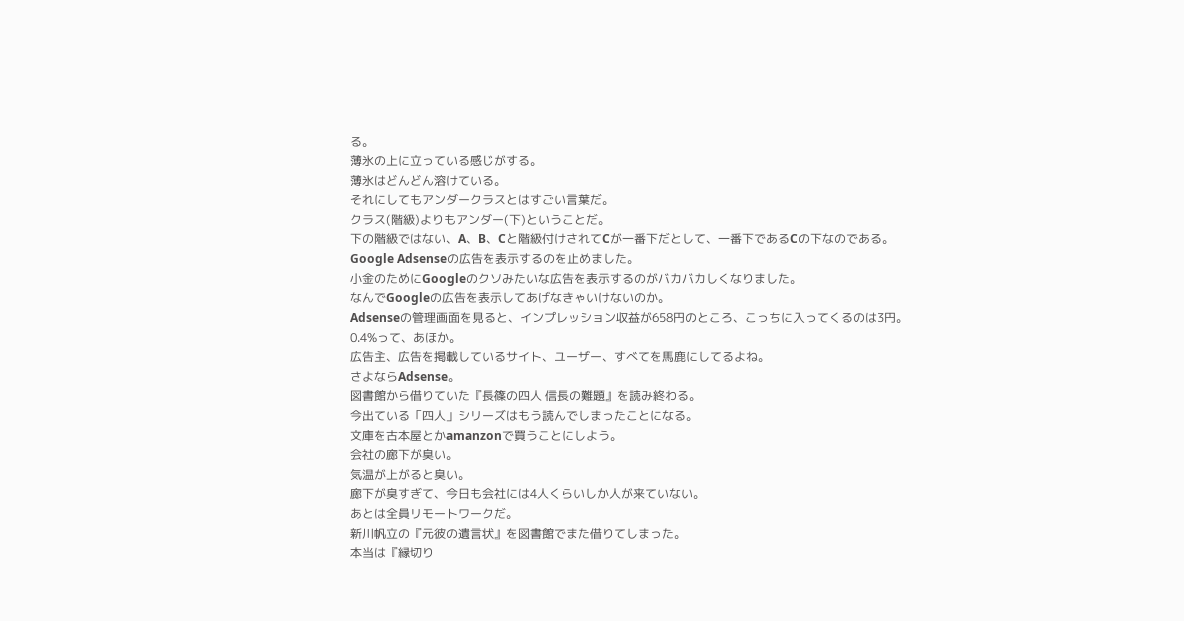る。
薄氷の上に立っている感じがする。
薄氷はどんどん溶けている。
それにしてもアンダークラスとはすごい言葉だ。
クラス(階級)よりもアンダー(下)ということだ。
下の階級ではない、A、B、Cと階級付けされてCが一番下だとして、一番下であるCの下なのである。
Google Adsenseの広告を表示するのを止めました。
小金のためにGoogleのクソみたいな広告を表示するのがバカバカしくなりました。
なんでGoogleの広告を表示してあげなきゃいけないのか。
Adsenseの管理画面を見ると、インプレッション収益が658円のところ、こっちに入ってくるのは3円。
0.4%って、あほか。
広告主、広告を掲載しているサイト、ユーザー、すべてを馬鹿にしてるよね。
さよならAdsense。
図書館から借りていた『長篠の四人 信長の難題』を読み終わる。
今出ている「四人」シリーズはもう読んでしまったことになる。
文庫を古本屋とかamanzonで買うことにしよう。
会社の廊下が臭い。
気温が上がると臭い。
廊下が臭すぎて、今日も会社には4人くらいしか人が来ていない。
あとは全員リモートワークだ。
新川帆立の『元彼の遺言状』を図書館でまた借りてしまった。
本当は『縁切り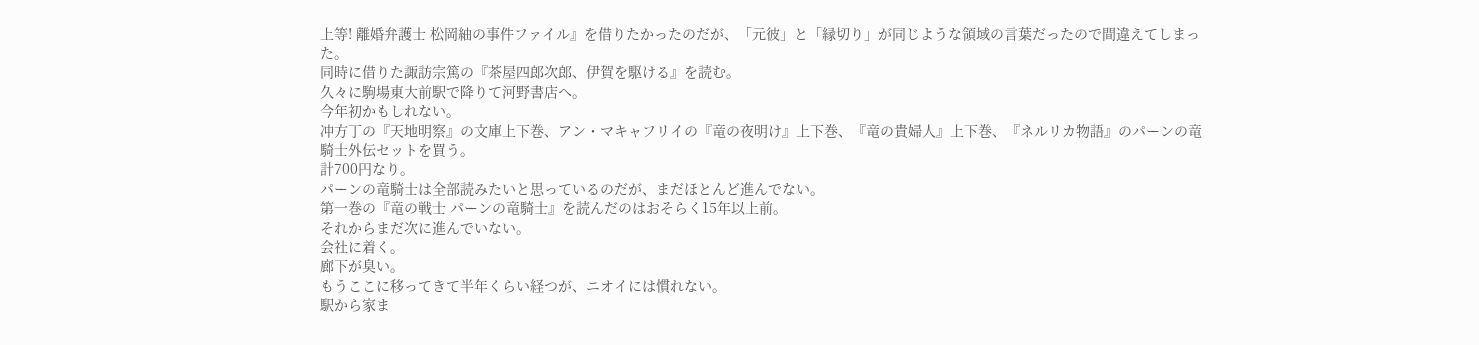上等! 離婚弁護士 松岡紬の事件ファイル』を借りたかったのだが、「元彼」と「縁切り」が同じような領域の言葉だったので間違えてしまった。
同時に借りた諏訪宗篤の『茶屋四郎次郎、伊賀を駆ける』を読む。
久々に駒場東大前駅で降りて河野書店へ。
今年初かもしれない。
冲方丁の『天地明察』の文庫上下巻、アン・マキャフリイの『竜の夜明け』上下巻、『竜の貴婦人』上下巻、『ネルリカ物語』のパーンの竜騎士外伝セットを買う。
計700円なり。
パーンの竜騎士は全部読みたいと思っているのだが、まだほとんど進んでない。
第一巻の『竜の戦士 パーンの竜騎士』を読んだのはおそらく15年以上前。
それからまだ次に進んでいない。
会社に着く。
廊下が臭い。
もうここに移ってきて半年くらい経つが、ニオイには慣れない。
駅から家ま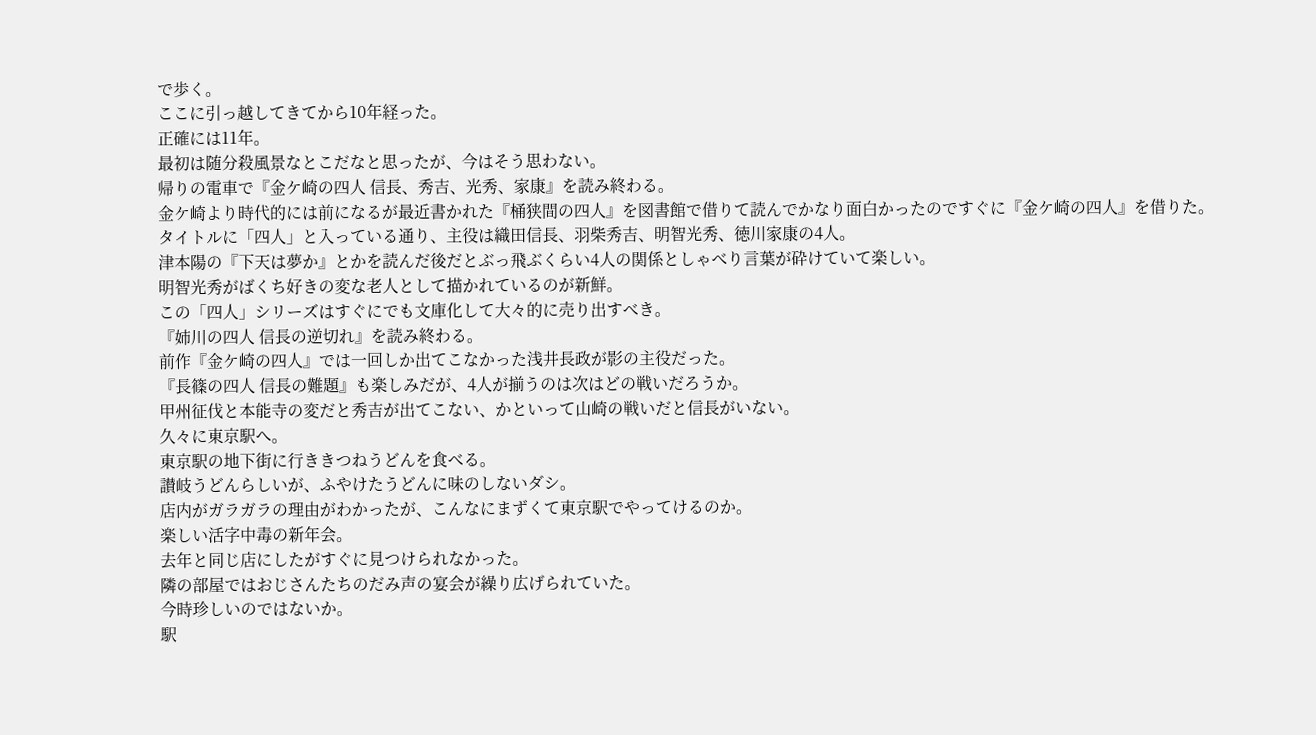で歩く。
ここに引っ越してきてから10年経った。
正確には11年。
最初は随分殺風景なとこだなと思ったが、今はそう思わない。
帰りの電車で『金ケ崎の四人 信長、秀吉、光秀、家康』を読み終わる。
金ケ崎より時代的には前になるが最近書かれた『桶狭間の四人』を図書館で借りて読んでかなり面白かったのですぐに『金ケ崎の四人』を借りた。
タイトルに「四人」と入っている通り、主役は織田信長、羽柴秀吉、明智光秀、徳川家康の4人。
津本陽の『下天は夢か』とかを読んだ後だとぶっ飛ぶくらい4人の関係としゃべり言葉が砕けていて楽しい。
明智光秀がばくち好きの変な老人として描かれているのが新鮮。
この「四人」シリーズはすぐにでも文庫化して大々的に売り出すべき。
『姉川の四人 信長の逆切れ』を読み終わる。
前作『金ケ崎の四人』では一回しか出てこなかった浅井長政が影の主役だった。
『長篠の四人 信長の難題』も楽しみだが、4人が揃うのは次はどの戦いだろうか。
甲州征伐と本能寺の変だと秀吉が出てこない、かといって山崎の戦いだと信長がいない。
久々に東京駅へ。
東京駅の地下街に行ききつねうどんを食べる。
讃岐うどんらしいが、ふやけたうどんに味のしないダシ。
店内がガラガラの理由がわかったが、こんなにまずくて東京駅でやってけるのか。
楽しい活字中毒の新年会。
去年と同じ店にしたがすぐに見つけられなかった。
隣の部屋ではおじさんたちのだみ声の宴会が繰り広げられていた。
今時珍しいのではないか。
駅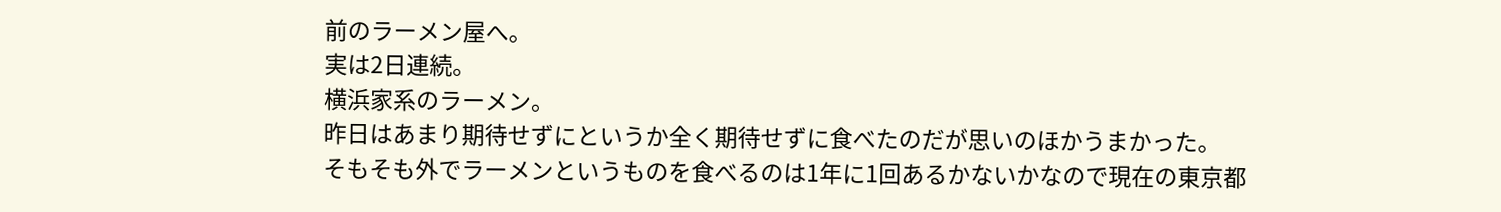前のラーメン屋へ。
実は2日連続。
横浜家系のラーメン。
昨日はあまり期待せずにというか全く期待せずに食べたのだが思いのほかうまかった。
そもそも外でラーメンというものを食べるのは1年に1回あるかないかなので現在の東京都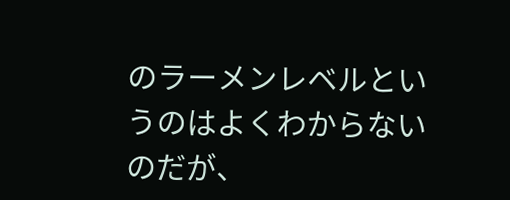のラーメンレベルというのはよくわからないのだが、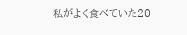私がよく食べていた20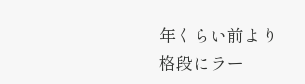年くらい前より格段にラー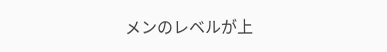メンのレベルが上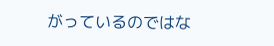がっているのではな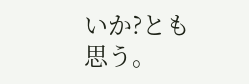いか?とも思う。